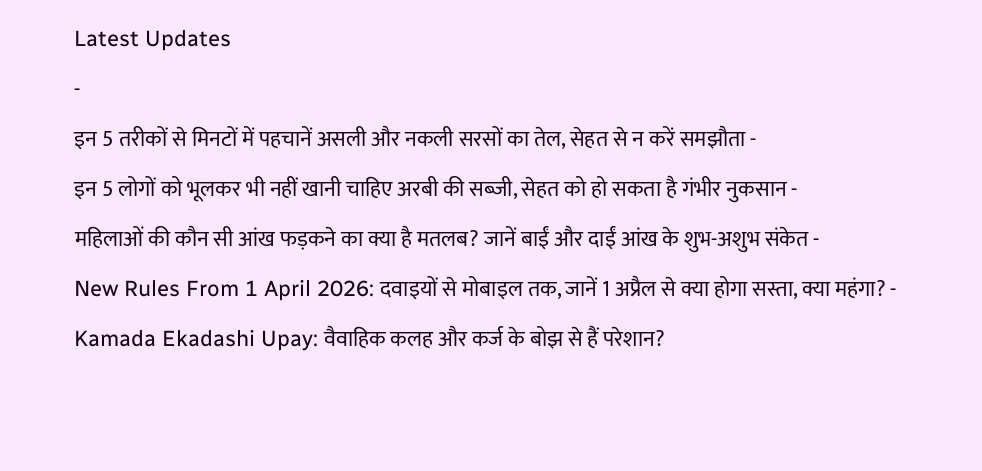Latest Updates
-
इन 5 तरीकों से मिनटों में पहचानें असली और नकली सरसों का तेल, सेहत से न करें समझौता -
इन 5 लोगों को भूलकर भी नहीं खानी चाहिए अरबी की सब्जी, सेहत को हो सकता है गंभीर नुकसान -
महिलाओं की कौन सी आंख फड़कने का क्या है मतलब? जानें बाईं और दाईं आंख के शुभ-अशुभ संकेत -
New Rules From 1 April 2026: दवाइयों से मोबाइल तक, जानें 1 अप्रैल से क्या होगा सस्ता, क्या महंगा? -
Kamada Ekadashi Upay: वैवाहिक कलह और कर्ज के बोझ से हैं परेशान?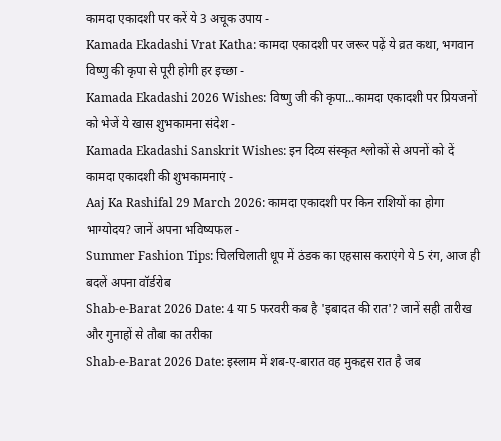कामदा एकादशी पर करें ये 3 अचूक उपाय -
Kamada Ekadashi Vrat Katha: कामदा एकादशी पर जरूर पढ़ें ये व्रत कथा, भगवान विष्णु की कृपा से पूरी होगी हर इच्छा -
Kamada Ekadashi 2026 Wishes: विष्णु जी की कृपा...कामदा एकादशी पर प्रियजनों को भेजें ये खास शुभकामना संदेश -
Kamada Ekadashi Sanskrit Wishes: इन दिव्य संस्कृत श्लोकों से अपनों को दें कामदा एकादशी की शुभकामनाएं -
Aaj Ka Rashifal 29 March 2026: कामदा एकादशी पर किन राशियों का होगा भाग्योदय? जानें अपना भविष्यफल -
Summer Fashion Tips: चिलचिलाती धूप में ठंडक का एहसास कराएंगे ये 5 रंग, आज ही बदलें अपना वॉर्डरोब
Shab-e-Barat 2026 Date: 4 या 5 फरवरी कब है 'इबादत की रात'? जानें सही तारीख और गुनाहों से तौबा का तरीका
Shab-e-Barat 2026 Date: इस्लाम में शब-ए-बारात वह मुकद्दस रात है जब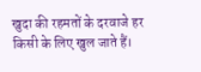खुदा की रहमतों के दरवाजे हर किसी के लिए खुल जाते हैं।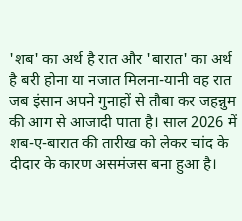'शब' का अर्थ है रात और 'बारात' का अर्थ है बरी होना या नजात मिलना-यानी वह रात जब इंसान अपने गुनाहों से तौबा कर जहन्नुम की आग से आजादी पाता है। साल 2026 में शब-ए-बारात की तारीख को लेकर चांद के दीदार के कारण असमंजस बना हुआ है।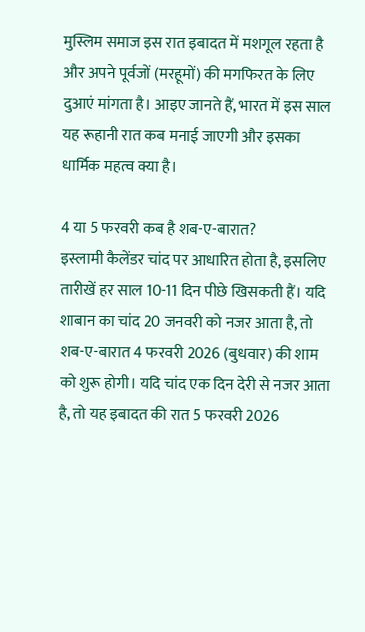मुस्लिम समाज इस रात इबादत में मशगूल रहता है और अपने पूर्वजों (मरहूमों) की मगफिरत के लिए दुआएं मांगता है। आइए जानते हैं, भारत में इस साल यह रूहानी रात कब मनाई जाएगी और इसका धार्मिक महत्व क्या है।

4 या 5 फरवरी कब है शब-ए-बारात?
इस्लामी कैलेंडर चांद पर आधारित होता है, इसलिए तारीखें हर साल 10-11 दिन पीछे खिसकती हैं। यदि शाबान का चांद 20 जनवरी को नजर आता है, तो शब-ए-बारात 4 फरवरी 2026 (बुधवार) की शाम को शुरू होगी। यदि चांद एक दिन देरी से नजर आता है, तो यह इबादत की रात 5 फरवरी 2026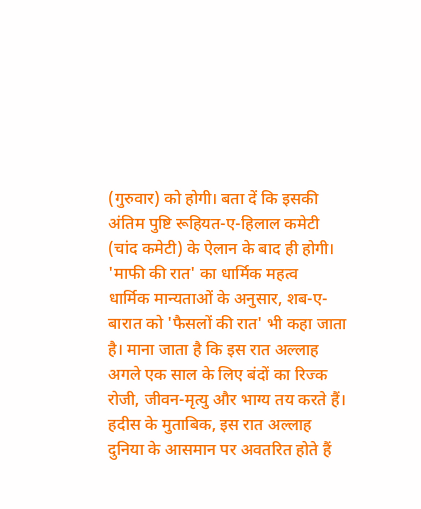(गुरुवार) को होगी। बता दें कि इसकी अंतिम पुष्टि रूहियत-ए-हिलाल कमेटी (चांद कमेटी) के ऐलान के बाद ही होगी।
'माफी की रात' का धार्मिक महत्व
धार्मिक मान्यताओं के अनुसार, शब-ए-बारात को 'फैसलों की रात' भी कहा जाता है। माना जाता है कि इस रात अल्लाह अगले एक साल के लिए बंदों का रिज्क रोजी, जीवन-मृत्यु और भाग्य तय करते हैं। हदीस के मुताबिक, इस रात अल्लाह दुनिया के आसमान पर अवतरित होते हैं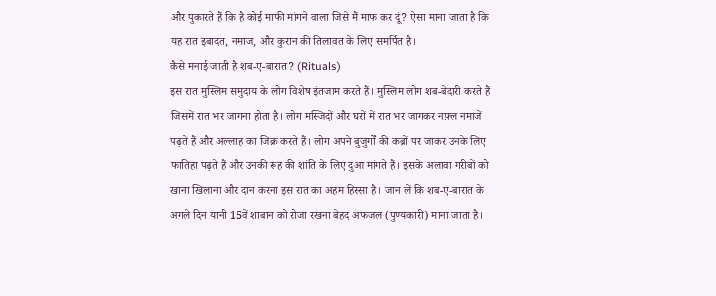और पुकारते हैं कि है कोई माफी मांगने वाला जिसे मैं माफ कर दूं? ऐसा माना जाता है कि यह रात इबादत, नमाज, और कुरान की तिलावत के लिए समर्पित है।
कैसे मनाई जाती है शब-ए-बारात? (Rituals)
इस रात मुस्लिम समुदाय के लोग विशेष इंतजाम करते हैं। मुस्लिम लोग शब-बेदारी करते हैं जिसमें रात भर जागना होता है। लोग मस्जिदों और घरों में रात भर जागकर नफ़्ल नमाजें पढ़ते हैं और अल्लाह का जिक्र करते हैं। लोग अपने बुजुर्गों की कब्रों पर जाकर उनके लिए फातिहा पढ़ते हैं और उनकी रूह की शांति के लिए दुआ मांगते हैं। इसके अलावा गरीबों को खाना खिलाना और दान करना इस रात का अहम हिस्सा है। जान लें कि शब-ए-बारात के अगले दिन यानी 15वें शाबान को रोजा रखना बेहद अफजल (पुण्यकारी) माना जाता है।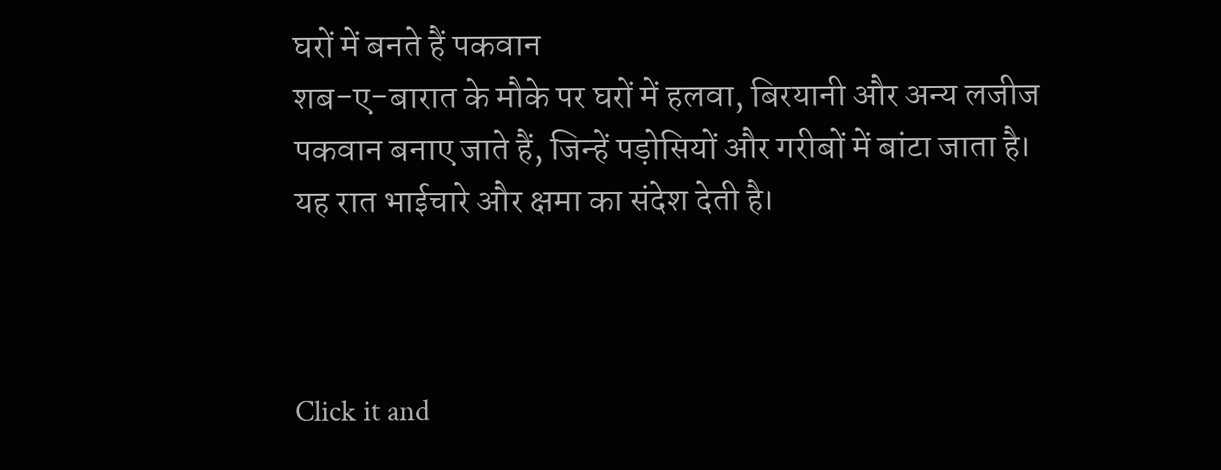घरों में बनते हैं पकवान
शब-ए-बारात के मौके पर घरों में हलवा, बिरयानी और अन्य लजीज पकवान बनाए जाते हैं, जिन्हें पड़ोसियों और गरीबों में बांटा जाता है। यह रात भाईचारे और क्षमा का संदेश देती है।



Click it and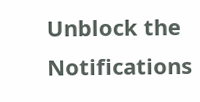Unblock the Notifications